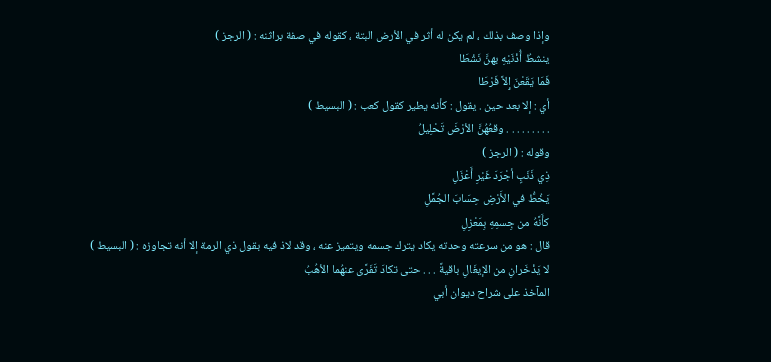وإذا وصف بذلك ، لم يكن له أثر في الأرض البتة ، كقوله في صفة براثنه : ( الرجز )
ينشطُ أُذْنَيْهِ بهنَّ نَشْطَا
فَمَا يَقَعْنَ إِلاَّ فَرْطَا
أي : إلا بعد حين . يقول : كأنه يطير كقول كعب : ( البسيط )
. . . . . . . . . وقعُهُنَّ الأرْضَ تَحْلِيلُ
وقوله : ( الرجز )
ذِي ذَنَبٍ أجْرَدَ غَيْرِ أَعْزَلِ
يَخُطُّ في الأَرْضِ حِسَابَ الجُمَّلِ
كأَنَّهُ من جِسمِهِ بِمَعْزِلِ
قال : هو من سرعته وحدته يكاد يترك جسمه ويتميز عنه ، وقد لاذ فيه بقول ذي الرمة إلا أنه تجاوزه : ( البسيط )
لا يَذْخَرانِ من الإيغَالِ باقيةً . . . حتى تكادَ تَفَرَّى عنهُما الأهُبُ
المآخذ على شراح ديوان أبي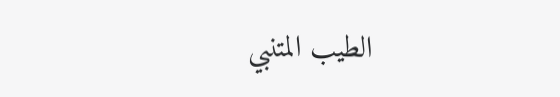الطيب المتنبي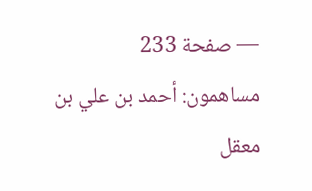— صفحة 233
مساهمون: أحمد بن علي بن معقل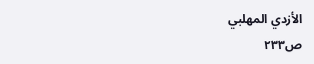الأزدي المهلبي
ص٢٣٣